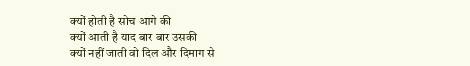क्यों होती है सोच आगे की
क्यों आती है याद बार बार उसकी
क्यों नहीं जाती वो दिल और दिमाग से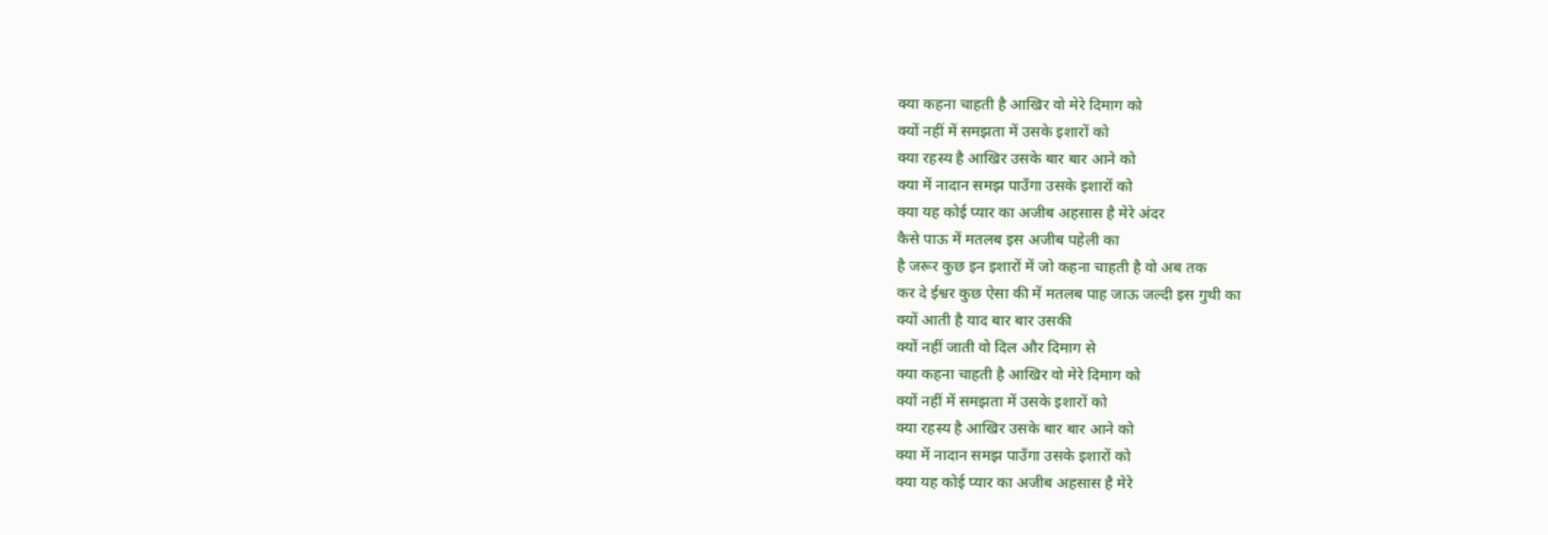क्या कहना चाहती है आखिर वो मेरे दिमाग को
क्यों नहीं में समझता में उसके इशारों को
क्या रहस्य है आखिर उसके बार बार आने को
क्या में नादान समझ पाउँगा उसके इशारों को
क्या यह कोई प्यार का अजीब अहसास है मेरे अंदर
कैसे पाऊ में मतलब इस अजीब पहेली का
है जरूर कुछ इन इशारों में जो कहना चाहती है वो अब तक
कर दे ईश्वर कुछ ऐसा की में मतलब पाह जाऊ जल्दी इस गुथी का
क्यों आती है याद बार बार उसकी
क्यों नहीं जाती वो दिल और दिमाग से
क्या कहना चाहती है आखिर वो मेरे दिमाग को
क्यों नहीं में समझता में उसके इशारों को
क्या रहस्य है आखिर उसके बार बार आने को
क्या में नादान समझ पाउँगा उसके इशारों को
क्या यह कोई प्यार का अजीब अहसास है मेरे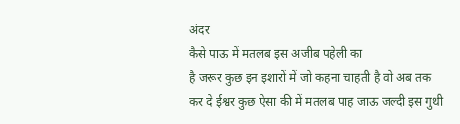अंदर
कैसे पाऊ में मतलब इस अजीब पहेली का
है जरूर कुछ इन इशारों में जो कहना चाहती है वो अब तक
कर दे ईश्वर कुछ ऐसा की में मतलब पाह जाऊ जल्दी इस गुथी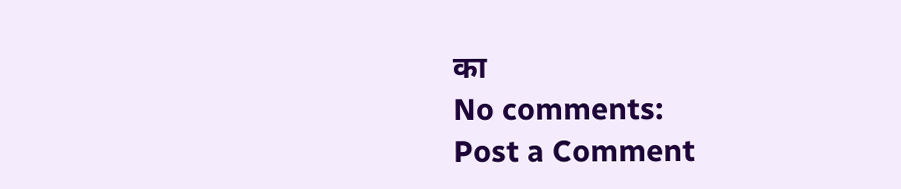का
No comments:
Post a Comment